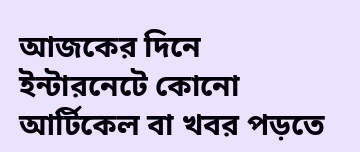আজকের দিনে ইন্টারনেটে কোনো আর্টিকেল বা খবর পড়তে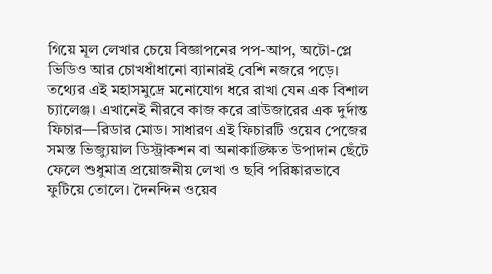গিয়ে মূল লেখার চেয়ে বিজ্ঞাপনের পপ-আপ, অটো-প্লে ভিডিও আর চোখধাঁধানো ব্যানারই বেশি নজরে পড়ে। তথ্যের এই মহাসমুদ্রে মনোযোগ ধরে রাখা যেন এক বিশাল চ্যালেঞ্জ। এখানেই নীরবে কাজ করে ব্রাউজারের এক দুর্দান্ত ফিচার—রিডার মোড। সাধারণ এই ফিচারটি ওয়েব পেজের সমস্ত ভিজ্যুয়াল ডিস্ট্রাকশন বা অনাকাঙ্ক্ষিত উপাদান ছেঁটে ফেলে শুধুমাত্র প্রয়োজনীয় লেখা ও ছবি পরিষ্কারভাবে ফুটিয়ে তোলে। দৈনন্দিন ওয়েব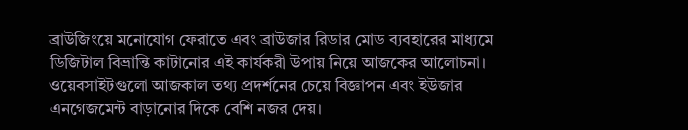ব্রাউজিংয়ে মনোযোগ ফেরাতে এবং ব্রাউজার রিডার মোড ব্যবহারের মাধ্যমে ডিজিটাল বিভ্রান্তি কাটানোর এই কার্যকরী উপায় নিয়ে আজকের আলোচনা।
ওয়েবসাইটগুলো আজকাল তথ্য প্রদর্শনের চেয়ে বিজ্ঞাপন এবং ইউজার এনগেজমেন্ট বাড়ানোর দিকে বেশি নজর দেয়।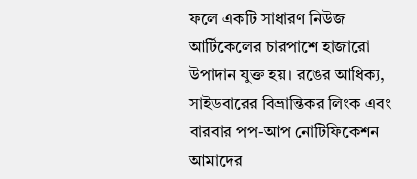ফলে একটি সাধারণ নিউজ আর্টিকেলের চারপাশে হাজারো উপাদান যুক্ত হয়। রঙের আধিক্য, সাইডবারের বিভ্রান্তিকর লিংক এবং বারবার পপ-আপ নোটিফিকেশন আমাদের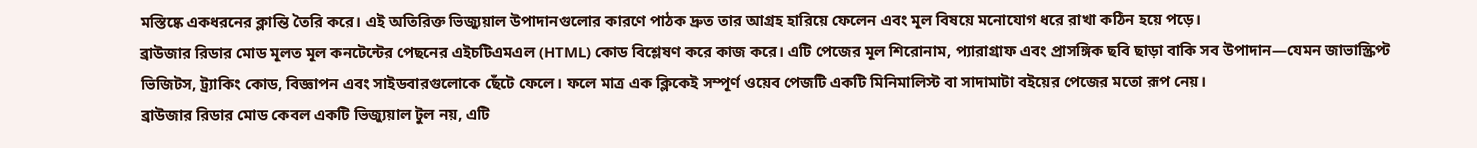মস্তিষ্কে একধরনের ক্লান্তি তৈরি করে। এই অতিরিক্ত ভিজ্যুয়াল উপাদানগুলোর কারণে পাঠক দ্রুত তার আগ্রহ হারিয়ে ফেলেন এবং মূল বিষয়ে মনোযোগ ধরে রাখা কঠিন হয়ে পড়ে।
ব্রাউজার রিডার মোড মূলত মূল কনটেন্টের পেছনের এইচটিএমএল (HTML) কোড বিশ্লেষণ করে কাজ করে। এটি পেজের মূল শিরোনাম, প্যারাগ্রাফ এবং প্রাসঙ্গিক ছবি ছাড়া বাকি সব উপাদান—যেমন জাভাস্ক্রিপ্ট ভিজিটস, ট্র্যাকিং কোড, বিজ্ঞাপন এবং সাইডবারগুলোকে ছেঁটে ফেলে। ফলে মাত্র এক ক্লিকেই সম্পূর্ণ ওয়েব পেজটি একটি মিনিমালিস্ট বা সাদামাটা বইয়ের পেজের মতো রূপ নেয়।
ব্রাউজার রিডার মোড কেবল একটি ভিজ্যুয়াল টুল নয়, এটি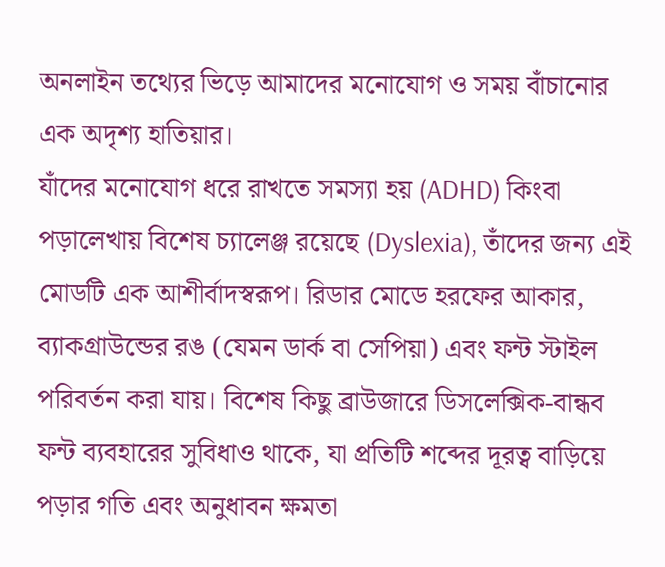অনলাইন তথ্যের ভিড়ে আমাদের মনোযোগ ও সময় বাঁচানোর এক অদৃশ্য হাতিয়ার।
যাঁদের মনোযোগ ধরে রাখতে সমস্যা হয় (ADHD) কিংবা পড়ালেখায় বিশেষ চ্যালেঞ্জ রয়েছে (Dyslexia), তাঁদের জন্য এই মোডটি এক আশীর্বাদস্বরূপ। রিডার মোডে হরফের আকার, ব্যাকগ্রাউন্ডের রঙ (যেমন ডার্ক বা সেপিয়া) এবং ফন্ট স্টাইল পরিবর্তন করা যায়। বিশেষ কিছু ব্রাউজারে ডিসলেক্সিক-বান্ধব ফন্ট ব্যবহারের সুবিধাও থাকে, যা প্রতিটি শব্দের দূরত্ব বাড়িয়ে পড়ার গতি এবং অনুধাবন ক্ষমতা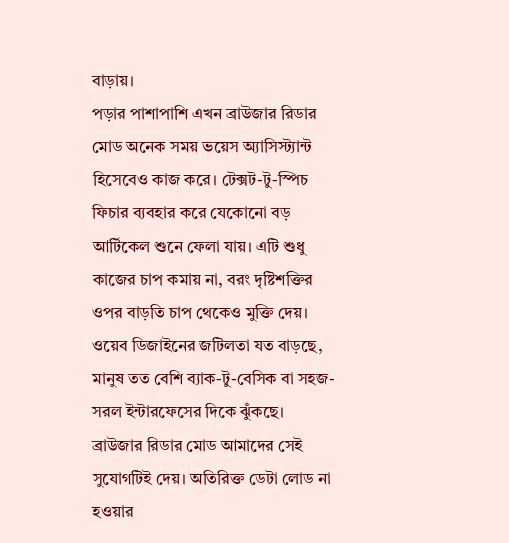বাড়ায়।
পড়ার পাশাপাশি এখন ব্রাউজার রিডার মোড অনেক সময় ভয়েস অ্যাসিস্ট্যান্ট হিসেবেও কাজ করে। টেক্সট-টু-স্পিচ ফিচার ব্যবহার করে যেকোনো বড় আর্টিকেল শুনে ফেলা যায়। এটি শুধু কাজের চাপ কমায় না, বরং দৃষ্টিশক্তির ওপর বাড়তি চাপ থেকেও মুক্তি দেয়।
ওয়েব ডিজাইনের জটিলতা যত বাড়ছে, মানুষ তত বেশি ব্যাক-টু-বেসিক বা সহজ-সরল ইন্টারফেসের দিকে ঝুঁকছে। ব্রাউজার রিডার মোড আমাদের সেই সুযোগটিই দেয়। অতিরিক্ত ডেটা লোড না হওয়ার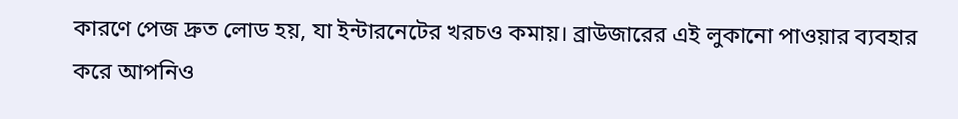কারণে পেজ দ্রুত লোড হয়, যা ইন্টারনেটের খরচও কমায়। ব্রাউজারের এই লুকানো পাওয়ার ব্যবহার করে আপনিও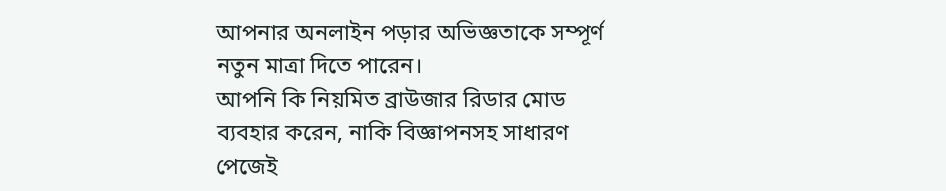আপনার অনলাইন পড়ার অভিজ্ঞতাকে সম্পূর্ণ নতুন মাত্রা দিতে পারেন।
আপনি কি নিয়মিত ব্রাউজার রিডার মোড ব্যবহার করেন, নাকি বিজ্ঞাপনসহ সাধারণ পেজেই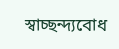স্বাচ্ছন্দ্যবোধ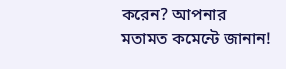করেন? আপনার মতামত কমেন্টে জানান!